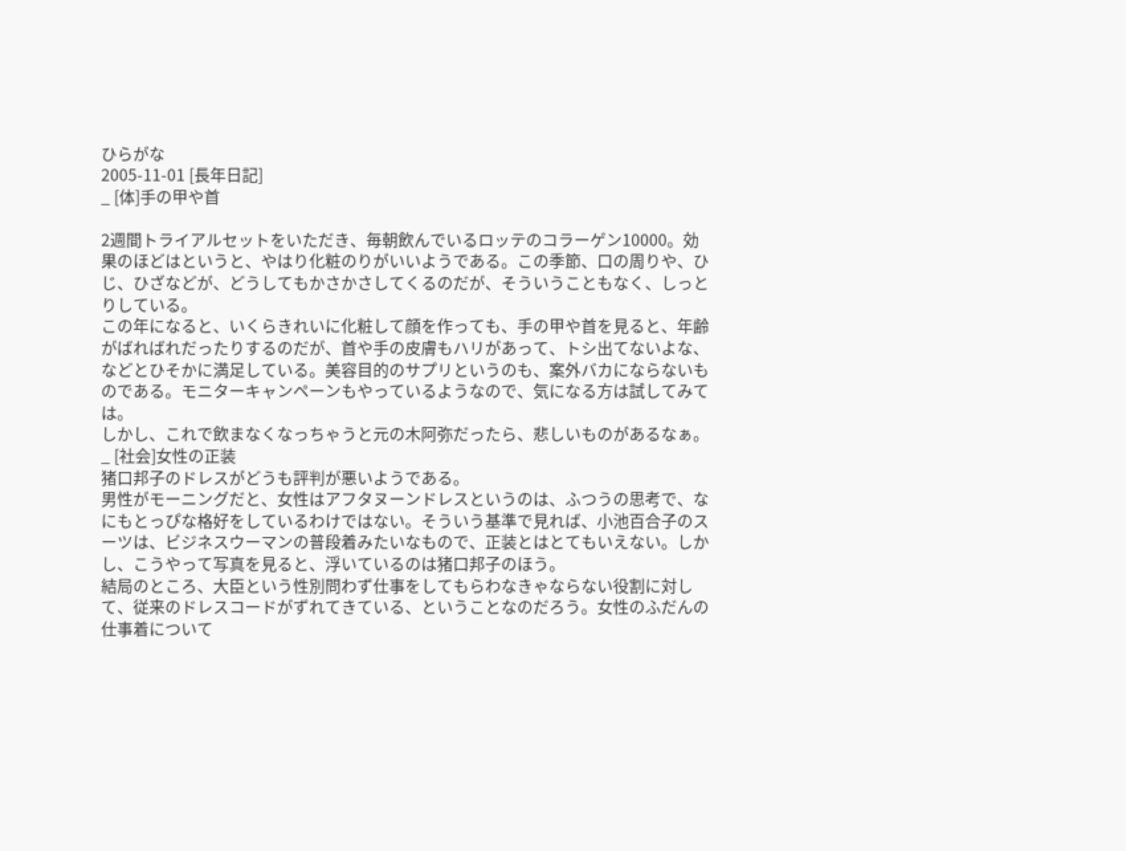ひらがな
2005-11-01 [長年日記]
_ [体]手の甲や首

2週間トライアルセットをいただき、毎朝飲んでいるロッテのコラーゲン10000。効果のほどはというと、やはり化粧のりがいいようである。この季節、口の周りや、ひじ、ひざなどが、どうしてもかさかさしてくるのだが、そういうこともなく、しっとりしている。
この年になると、いくらきれいに化粧して顔を作っても、手の甲や首を見ると、年齢がばればれだったりするのだが、首や手の皮膚もハリがあって、トシ出てないよな、などとひそかに満足している。美容目的のサプリというのも、案外バカにならないものである。モニターキャンペーンもやっているようなので、気になる方は試してみては。
しかし、これで飲まなくなっちゃうと元の木阿弥だったら、悲しいものがあるなぁ。
_ [社会]女性の正装
猪口邦子のドレスがどうも評判が悪いようである。
男性がモーニングだと、女性はアフタヌーンドレスというのは、ふつうの思考で、なにもとっぴな格好をしているわけではない。そういう基準で見れば、小池百合子のスーツは、ビジネスウーマンの普段着みたいなもので、正装とはとてもいえない。しかし、こうやって写真を見ると、浮いているのは猪口邦子のほう。
結局のところ、大臣という性別問わず仕事をしてもらわなきゃならない役割に対して、従来のドレスコードがずれてきている、ということなのだろう。女性のふだんの仕事着について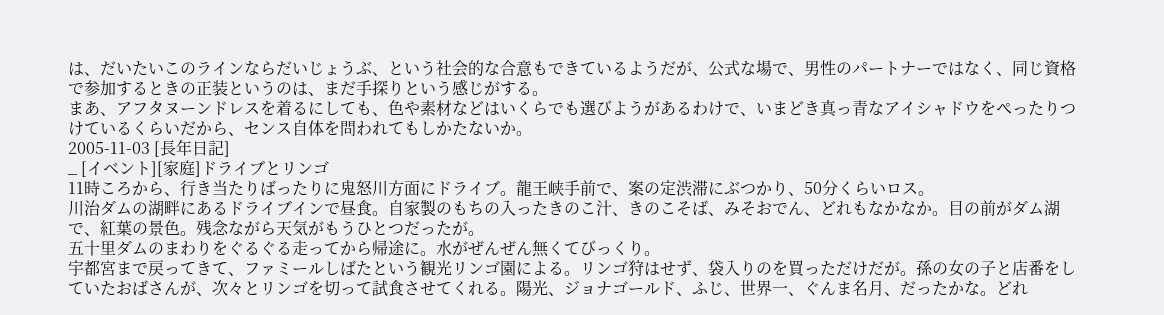は、だいたいこのラインならだいじょうぶ、という社会的な合意もできているようだが、公式な場で、男性のパートナーではなく、同じ資格で参加するときの正装というのは、まだ手探りという感じがする。
まあ、アフタヌーンドレスを着るにしても、色や素材などはいくらでも選びようがあるわけで、いまどき真っ青なアイシャドウをぺったりつけているくらいだから、センス自体を問われてもしかたないか。
2005-11-03 [長年日記]
_ [イベント][家庭]ドライブとリンゴ
11時ころから、行き当たりばったりに鬼怒川方面にドライブ。龍王峡手前で、案の定渋滞にぶつかり、50分くらいロス。
川治ダムの湖畔にあるドライブインで昼食。自家製のもちの入ったきのこ汁、きのこそば、みそおでん、どれもなかなか。目の前がダム湖で、紅葉の景色。残念ながら天気がもうひとつだったが。
五十里ダムのまわりをぐるぐる走ってから帰途に。水がぜんぜん無くてびっくり。
宇都宮まで戻ってきて、ファミールしばたという観光リンゴ園による。リンゴ狩はせず、袋入りのを買っただけだが。孫の女の子と店番をしていたおばさんが、次々とリンゴを切って試食させてくれる。陽光、ジョナゴールド、ふじ、世界一、ぐんま名月、だったかな。どれ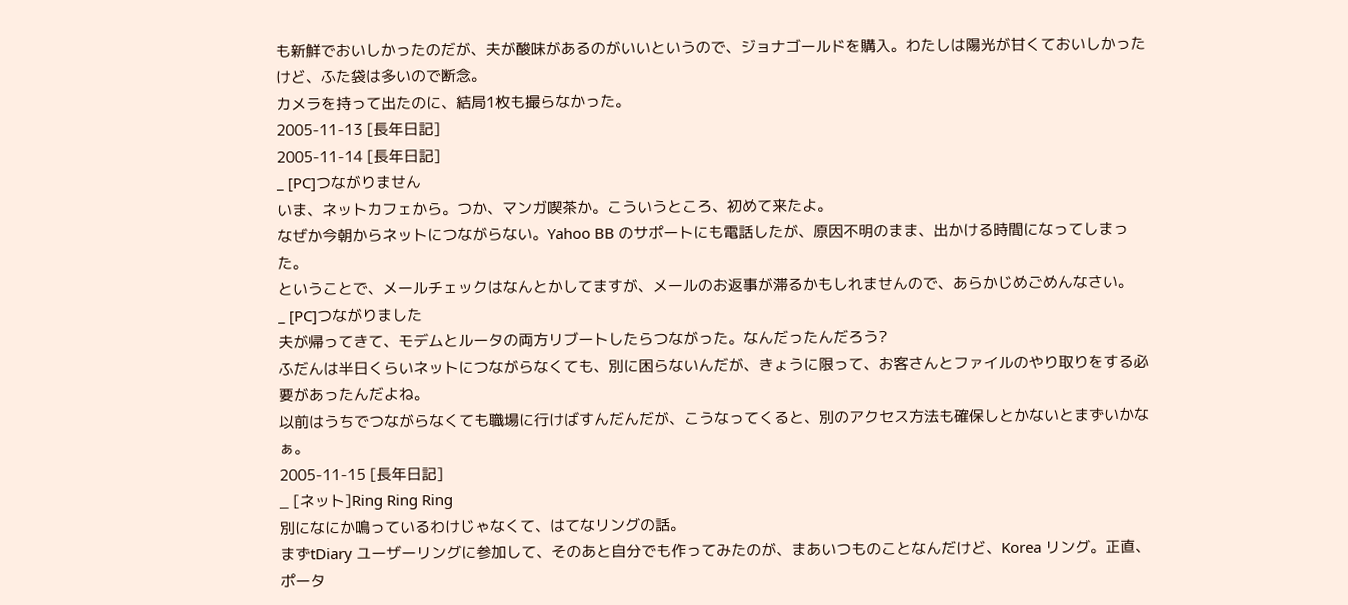も新鮮でおいしかったのだが、夫が酸味があるのがいいというので、ジョナゴールドを購入。わたしは陽光が甘くておいしかったけど、ふた袋は多いので断念。
カメラを持って出たのに、結局1枚も撮らなかった。
2005-11-13 [長年日記]
2005-11-14 [長年日記]
_ [PC]つながりません
いま、ネットカフェから。つか、マンガ喫茶か。こういうところ、初めて来たよ。
なぜか今朝からネットにつながらない。Yahoo BB のサポートにも電話したが、原因不明のまま、出かける時間になってしまった。
ということで、メールチェックはなんとかしてますが、メールのお返事が滞るかもしれませんので、あらかじめごめんなさい。
_ [PC]つながりました
夫が帰ってきて、モデムとルータの両方リブートしたらつながった。なんだったんだろう?
ふだんは半日くらいネットにつながらなくても、別に困らないんだが、きょうに限って、お客さんとファイルのやり取りをする必要があったんだよね。
以前はうちでつながらなくても職場に行けばすんだんだが、こうなってくると、別のアクセス方法も確保しとかないとまずいかなぁ。
2005-11-15 [長年日記]
_ [ネット]Ring Ring Ring
別になにか鳴っているわけじゃなくて、はてなリングの話。
まずtDiary ユーザーリングに参加して、そのあと自分でも作ってみたのが、まあいつものことなんだけど、Korea リング。正直、ポータ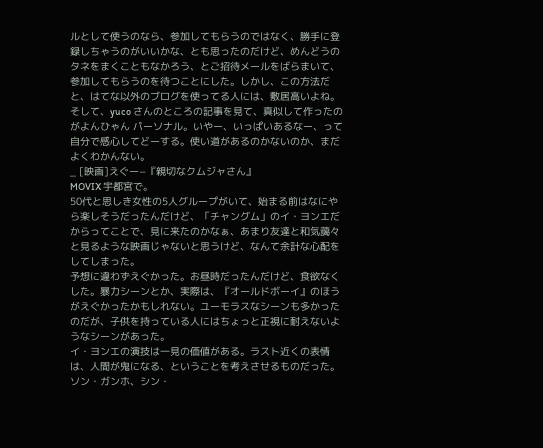ルとして使うのなら、参加してもらうのではなく、勝手に登録しちゃうのがいいかな、とも思ったのだけど、めんどうのタネをまくこともなかろう、とご招待メールをばらまいて、参加してもらうのを待つことにした。しかし、この方法だと、はてな以外のブログを使ってる人には、敷居高いよね。
そして、yuco さんのところの記事を見て、真似して作ったのがよんひゃん パーソナル。いやー、いっぱいあるなー、って自分で感心してどーする。使い道があるのかないのか、まだよくわかんない。
_ [映画]えぐー−『親切なクムジャさん』
MOVIX 宇都宮で。
50代と思しき女性の5人グループがいて、始まる前はなにやら楽しそうだったんだけど、「チャングム」のイ・ヨンエだからってことで、見に来たのかなぁ、あまり友達と和気藹々と見るような映画じゃないと思うけど、なんて余計な心配をしてしまった。
予想に違わずえぐかった。お昼時だったんだけど、食欲なくした。暴力シーンとか、実際は、『オールドボーイ』のほうがえぐかったかもしれない。ユーモラスなシーンも多かったのだが、子供を持っている人にはちょっと正視に耐えないようなシーンがあった。
イ・ヨンエの演技は一見の価値がある。ラスト近くの表情は、人間が鬼になる、ということを考えさせるものだった。
ソン・ガンホ、シン・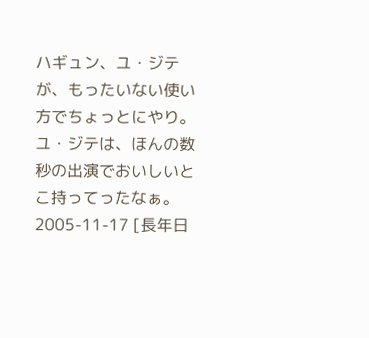ハギュン、ユ・ジテが、もったいない使い方でちょっとにやり。ユ・ジテは、ほんの数秒の出演でおいしいとこ持ってったなぁ。
2005-11-17 [長年日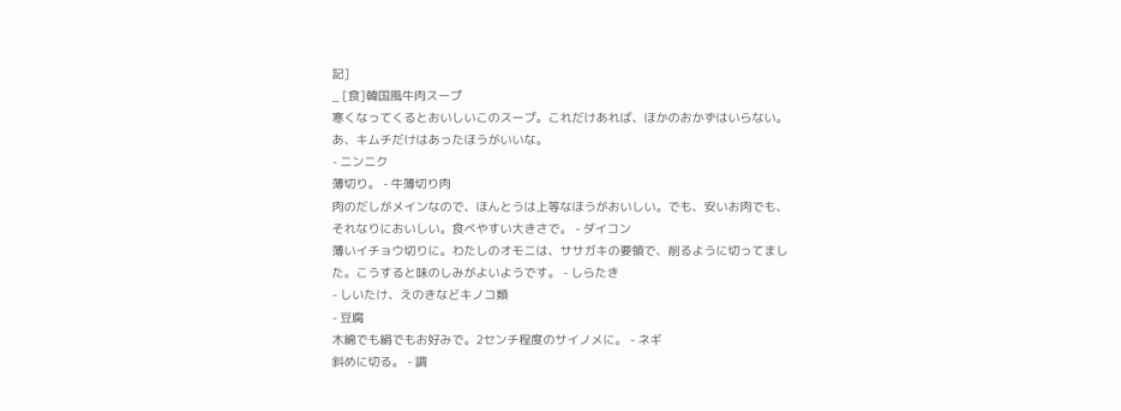記]
_ [食]韓国風牛肉スープ
寒くなってくるとおいしいこのスープ。これだけあれば、ほかのおかずはいらない。あ、キムチだけはあったほうがいいな。
- ニンニク
薄切り。 - 牛薄切り肉
肉のだしがメインなので、ほんとうは上等なほうがおいしい。でも、安いお肉でも、それなりにおいしい。食べやすい大きさで。 - ダイコン
薄いイチョウ切りに。わたしのオモニは、ササガキの要領で、削るように切ってました。こうすると味のしみがよいようです。 - しらたき
- しいたけ、えのきなどキノコ類
- 豆腐
木綿でも絹でもお好みで。2センチ程度のサイノメに。 - ネギ
斜めに切る。 - 調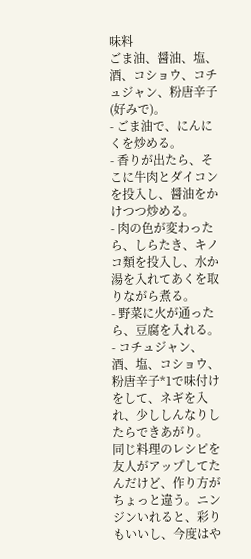味料
ごま油、醤油、塩、酒、コショウ、コチュジャン、粉唐辛子(好みで)。
- ごま油で、にんにくを炒める。
- 香りが出たら、そこに牛肉とダイコンを投入し、醤油をかけつつ炒める。
- 肉の色が変わったら、しらたき、キノコ類を投入し、水か湯を入れてあくを取りながら煮る。
- 野菜に火が通ったら、豆腐を入れる。
- コチュジャン、酒、塩、コショウ、粉唐辛子*1で味付けをして、ネギを入れ、少ししんなりしたらできあがり。
同じ料理のレシピを友人がアップしてたんだけど、作り方がちょっと違う。ニンジンいれると、彩りもいいし、今度はや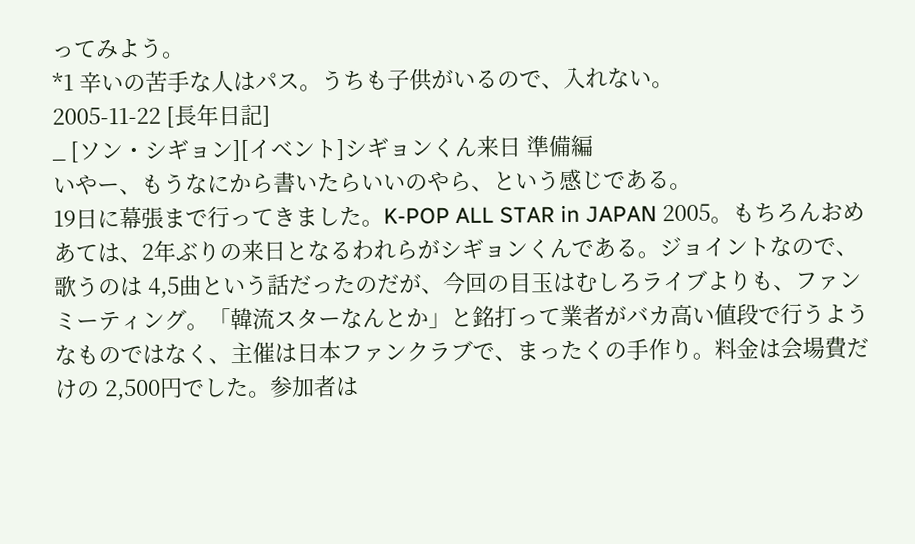ってみよう。
*1 辛いの苦手な人はパス。うちも子供がいるので、入れない。
2005-11-22 [長年日記]
_ [ソン・シギョン][イベント]シギョンくん来日 準備編
いやー、もうなにから書いたらいいのやら、という感じである。
19日に幕張まで行ってきました。K-POP ALL STAR in JAPAN 2005。もちろんおめあては、2年ぶりの来日となるわれらがシギョンくんである。ジョイントなので、歌うのは 4,5曲という話だったのだが、今回の目玉はむしろライブよりも、ファンミーティング。「韓流スターなんとか」と銘打って業者がバカ高い値段で行うようなものではなく、主催は日本ファンクラブで、まったくの手作り。料金は会場費だけの 2,500円でした。参加者は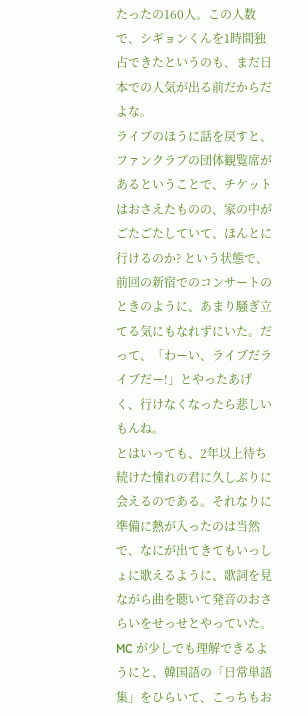たったの160人。この人数で、シギョンくんを1時間独占できたというのも、まだ日本での人気が出る前だからだよな。
ライブのほうに話を戻すと、ファンクラブの団体観覧席があるということで、チケットはおさえたものの、家の中がごたごたしていて、ほんとに行けるのか? という状態で、前回の新宿でのコンサートのときのように、あまり騒ぎ立てる気にもなれずにいた。だって、「わーい、ライブだライブだー!」とやったあげく、行けなくなったら悲しいもんね。
とはいっても、2年以上待ち続けた憧れの君に久しぶりに会えるのである。それなりに準備に熱が入ったのは当然で、なにが出てきてもいっしょに歌えるように、歌詞を見ながら曲を聴いて発音のおさらいをせっせとやっていた。MC が少しでも理解できるようにと、韓国語の「日常単語集」をひらいて、こっちもお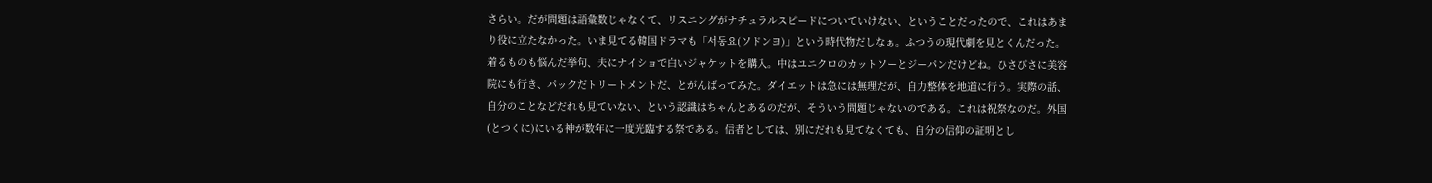さらい。だが問題は語彙数じゃなくて、リスニングがナチュラルスピードについていけない、ということだったので、これはあまり役に立たなかった。いま見てる韓国ドラマも「서동요(ソドンヨ)」という時代物だしなぁ。ふつうの現代劇を見とくんだった。
着るものも悩んだ挙句、夫にナイショで白いジャケットを購入。中はユニクロのカットソーとジーパンだけどね。ひさびさに美容院にも行き、パックだトリートメントだ、とがんばってみた。ダイエットは急には無理だが、自力整体を地道に行う。実際の話、自分のことなどだれも見ていない、という認識はちゃんとあるのだが、そういう問題じゃないのである。これは祝祭なのだ。外国(とつくに)にいる神が数年に一度光臨する祭である。信者としては、別にだれも見てなくても、自分の信仰の証明とし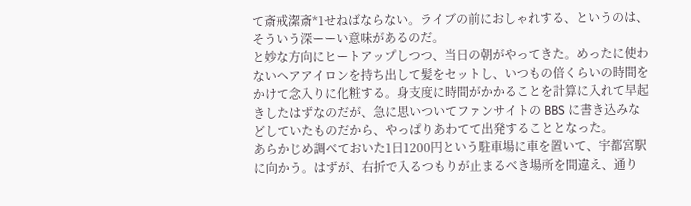て斎戒潔斎*1せねばならない。ライブの前におしゃれする、というのは、そういう深ーーい意味があるのだ。
と妙な方向にヒートアップしつつ、当日の朝がやってきた。めったに使わないヘアアイロンを持ち出して髪をセットし、いつもの倍くらいの時間をかけて念入りに化粧する。身支度に時間がかかることを計算に入れて早起きしたはずなのだが、急に思いついてファンサイトの BBS に書き込みなどしていたものだから、やっぱりあわてて出発することとなった。
あらかじめ調べておいた1日1200円という駐車場に車を置いて、宇都宮駅に向かう。はずが、右折で入るつもりが止まるべき場所を間違え、通り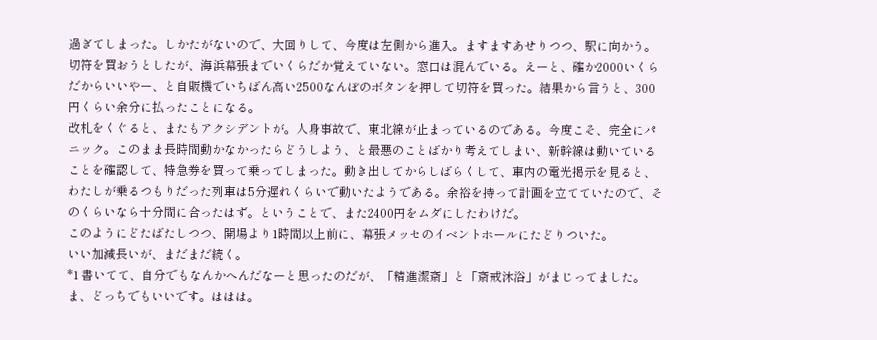過ぎてしまった。しかたがないので、大回りして、今度は左側から進入。ますますあせりつつ、駅に向かう。切符を買おうとしたが、海浜幕張までいくらだか覚えていない。窓口は混んでいる。えーと、確か2000いくらだからいいやー、と自販機でいちばん高い2500なんぼのボタンを押して切符を買った。結果から言うと、300円くらい余分に払ったことになる。
改札をくぐると、またもアクシデントが。人身事故で、東北線が止まっているのである。今度こそ、完全にパニック。このまま長時間動かなかったらどうしよう、と最悪のことばかり考えてしまい、新幹線は動いていることを確認して、特急券を買って乗ってしまった。動き出してからしばらくして、車内の電光掲示を見ると、わたしが乗るつもりだった列車は5分遅れくらいで動いたようである。余裕を持って計画を立てていたので、そのくらいなら十分間に合ったはず。ということで、また2400円をムダにしたわけだ。
このようにどたばたしつつ、開場より1時間以上前に、幕張メッセのイベントホールにたどりついた。
いい加減長いが、まだまだ続く。
*1 書いてて、自分でもなんかへんだなーと思ったのだが、「精進潔斎」と「斎戒沐浴」がまじってました。ま、どっちでもいいです。ははは。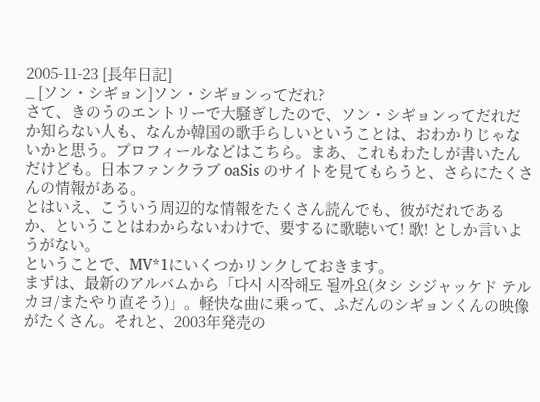2005-11-23 [長年日記]
_ [ソン・シギョン]ソン・シギョンってだれ?
さて、きのうのエントリーで大騒ぎしたので、ソン・シギョンってだれだか知らない人も、なんか韓国の歌手らしいということは、おわかりじゃないかと思う。プロフィールなどはこちら。まあ、これもわたしが書いたんだけども。日本ファンクラブ oaSis のサイトを見てもらうと、さらにたくさんの情報がある。
とはいえ、こういう周辺的な情報をたくさん読んでも、彼がだれであるか、ということはわからないわけで、要するに歌聴いて! 歌! としか言いようがない。
ということで、MV*1にいくつかリンクしておきます。
まずは、最新のアルバムから「다시 시작해도 될까요(タシ シジャッケド テルカヨ/またやり直そう)」。軽快な曲に乗って、ふだんのシギョンくんの映像がたくさん。それと、2003年発売の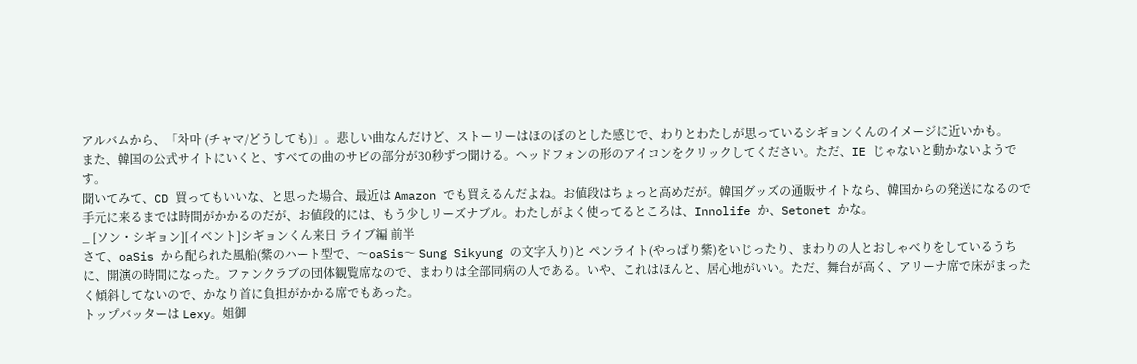アルバムから、「차마 (チャマ/どうしても)」。悲しい曲なんだけど、ストーリーはほのぼのとした感じで、わりとわたしが思っているシギョンくんのイメージに近いかも。
また、韓国の公式サイトにいくと、すべての曲のサビの部分が30秒ずつ聞ける。ヘッドフォンの形のアイコンをクリックしてください。ただ、IE じゃないと動かないようです。
聞いてみて、CD 買ってもいいな、と思った場合、最近は Amazon でも買えるんだよね。お値段はちょっと高めだが。韓国グッズの通販サイトなら、韓国からの発送になるので手元に来るまでは時間がかかるのだが、お値段的には、もう少しリーズナブル。わたしがよく使ってるところは、Innolife か、Setonet かな。
_ [ソン・シギョン][イベント]シギョンくん来日 ライブ編 前半
さて、oaSis から配られた風船(紫のハート型で、〜oaSis〜 Sung Sikyung の文字入り)と ペンライト(やっぱり紫)をいじったり、まわりの人とおしゃべりをしているうちに、開演の時間になった。ファンクラブの団体観覧席なので、まわりは全部同病の人である。いや、これはほんと、居心地がいい。ただ、舞台が高く、アリーナ席で床がまったく傾斜してないので、かなり首に負担がかかる席でもあった。
トップバッターは Lexy。姐御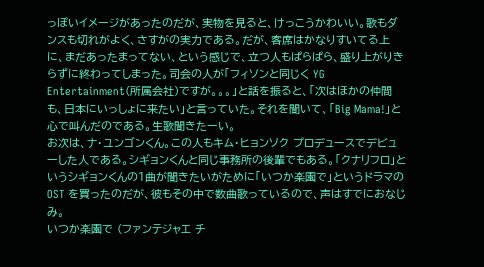っぽいイメージがあったのだが、実物を見ると、けっこうかわいい。歌もダンスも切れがよく、さすがの実力である。だが、客席はかなりすいてる上に、まだあったまってない、という感じで、立つ人もぱらぱら、盛り上がりきらずに終わってしまった。司会の人が「フィソンと同じく YG Entertainment(所属会社)ですが。。。」と話を振ると、「次はほかの仲間も、日本にいっしょに来たい」と言っていた。それを聞いて、「Big Mama!」と心で叫んだのである。生歌聞きたーい。
お次は、ナ・ユンゴンくん。この人もキム・ヒョンソク プロデュースでデビューした人である。シギョンくんと同じ事務所の後輩でもある。「クナリフロ」というシギョンくんの1曲が聞きたいがために「いつか楽園で」というドラマの OST を買ったのだが、彼もその中で数曲歌っているので、声はすでにおなじみ。
いつか楽園で (ファンテジャエ チ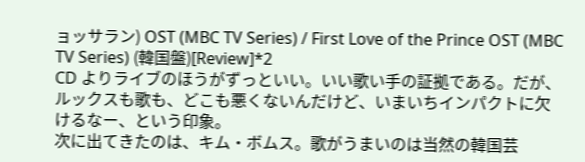ョッサラン) OST (MBC TV Series) / First Love of the Prince OST (MBC TV Series) (韓国盤)[Review]*2
CD よりライブのほうがずっといい。いい歌い手の証拠である。だが、ルックスも歌も、どこも悪くないんだけど、いまいちインパクトに欠けるなー、という印象。
次に出てきたのは、キム・ボムス。歌がうまいのは当然の韓国芸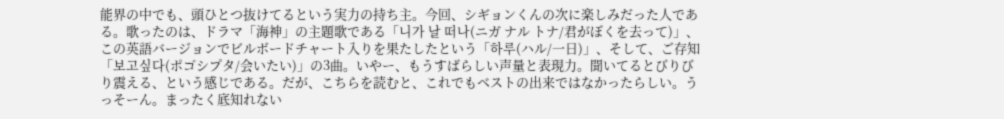能界の中でも、頭ひとつ抜けてるという実力の持ち主。今回、シギョンくんの次に楽しみだった人である。歌ったのは、ドラマ「海神」の主題歌である「니가 날 떠나(ニガ ナル トナ/君がぼくを去って)」、この英語バージョンでビルボードチャート入りを果たしたという「하루(ハル/一日)」、そして、ご存知「보고싶다(ポゴシプタ/会いたい)」の3曲。いやー、もうすばらしい声量と表現力。聞いてるとびりびり震える、という感じである。だが、こちらを読むと、これでもベストの出来ではなかったらしい。うっそーん。まったく底知れない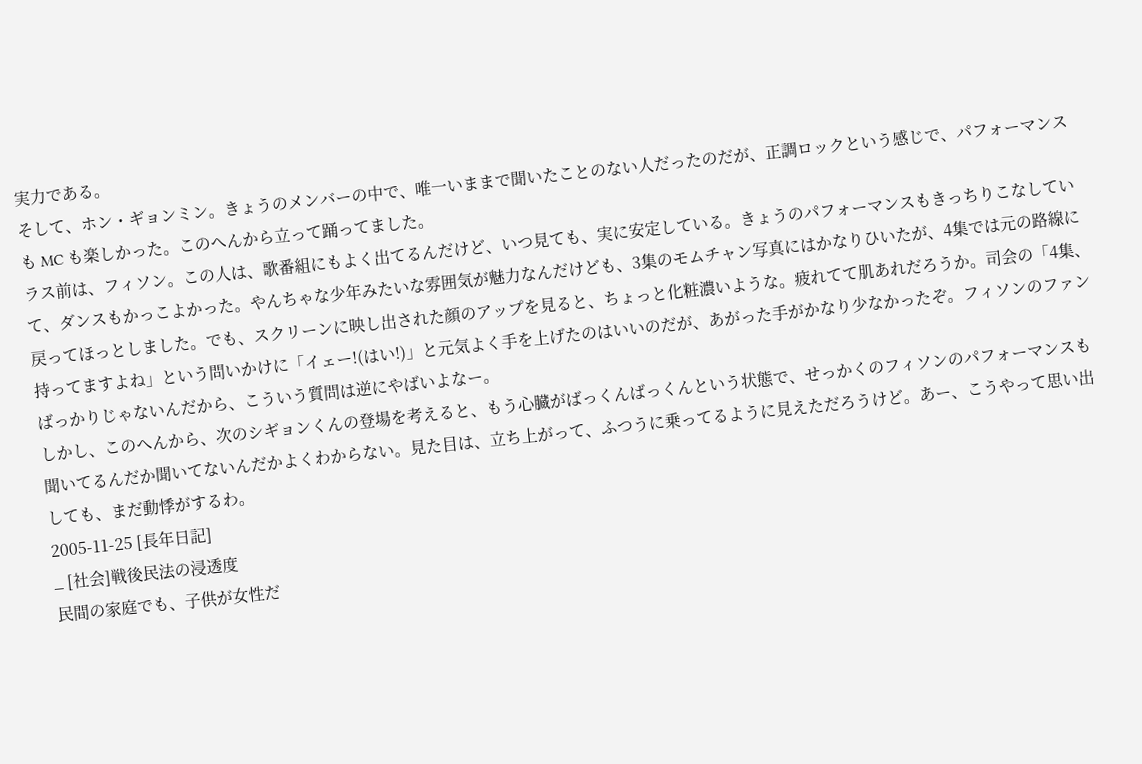実力である。
そして、ホン・ギョンミン。きょうのメンバーの中で、唯一いままで聞いたことのない人だったのだが、正調ロックという感じで、パフォーマンスも MC も楽しかった。このへんから立って踊ってました。
ラス前は、フィソン。この人は、歌番組にもよく出てるんだけど、いつ見ても、実に安定している。きょうのパフォーマンスもきっちりこなしていて、ダンスもかっこよかった。やんちゃな少年みたいな雰囲気が魅力なんだけども、3集のモムチャン写真にはかなりひいたが、4集では元の路線に戻ってほっとしました。でも、スクリーンに映し出された顔のアップを見ると、ちょっと化粧濃いような。疲れてて肌あれだろうか。司会の「4集、持ってますよね」という問いかけに「イェー!(はい!)」と元気よく手を上げたのはいいのだが、あがった手がかなり少なかったぞ。フィソンのファンばっかりじゃないんだから、こういう質問は逆にやばいよなー。
しかし、このへんから、次のシギョンくんの登場を考えると、もう心臓がばっくんばっくんという状態で、せっかくのフィソンのパフォーマンスも聞いてるんだか聞いてないんだかよくわからない。見た目は、立ち上がって、ふつうに乗ってるように見えただろうけど。あー、こうやって思い出しても、まだ動悸がするわ。
2005-11-25 [長年日記]
_ [社会]戦後民法の浸透度
民間の家庭でも、子供が女性だ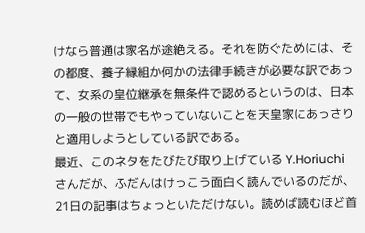けなら普通は家名が途絶える。それを防ぐためには、その都度、養子縁組か何かの法律手続きが必要な訳であって、女系の皇位継承を無条件で認めるというのは、日本の一般の世帯でもやっていないことを天皇家にあっさりと適用しようとしている訳である。
最近、このネタをたびたび取り上げている Y.Horiuchi さんだが、ふだんはけっこう面白く読んでいるのだが、21日の記事はちょっといただけない。読めば読むほど首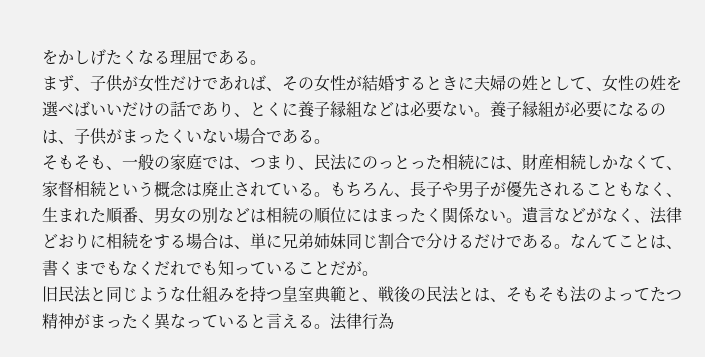をかしげたくなる理屈である。
まず、子供が女性だけであれば、その女性が結婚するときに夫婦の姓として、女性の姓を選べばいいだけの話であり、とくに養子縁組などは必要ない。養子縁組が必要になるのは、子供がまったくいない場合である。
そもそも、一般の家庭では、つまり、民法にのっとった相続には、財産相続しかなくて、家督相続という概念は廃止されている。もちろん、長子や男子が優先されることもなく、生まれた順番、男女の別などは相続の順位にはまったく関係ない。遺言などがなく、法律どおりに相続をする場合は、単に兄弟姉妹同じ割合で分けるだけである。なんてことは、書くまでもなくだれでも知っていることだが。
旧民法と同じような仕組みを持つ皇室典範と、戦後の民法とは、そもそも法のよってたつ精神がまったく異なっていると言える。法律行為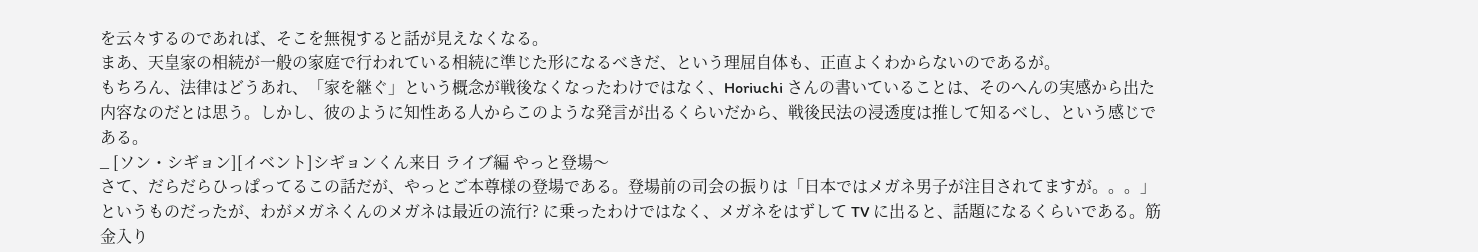を云々するのであれば、そこを無視すると話が見えなくなる。
まあ、天皇家の相続が一般の家庭で行われている相続に準じた形になるべきだ、という理屈自体も、正直よくわからないのであるが。
もちろん、法律はどうあれ、「家を継ぐ」という概念が戦後なくなったわけではなく、Horiuchi さんの書いていることは、そのへんの実感から出た内容なのだとは思う。しかし、彼のように知性ある人からこのような発言が出るくらいだから、戦後民法の浸透度は推して知るべし、という感じである。
_ [ソン・シギョン][イベント]シギョンくん来日 ライブ編 やっと登場〜
さて、だらだらひっぱってるこの話だが、やっとご本尊様の登場である。登場前の司会の振りは「日本ではメガネ男子が注目されてますが。。。」というものだったが、わがメガネくんのメガネは最近の流行? に乗ったわけではなく、メガネをはずして TV に出ると、話題になるくらいである。筋金入り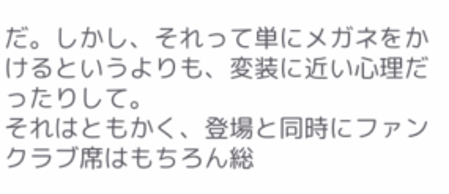だ。しかし、それって単にメガネをかけるというよりも、変装に近い心理だったりして。
それはともかく、登場と同時にファンクラブ席はもちろん総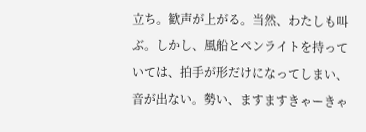立ち。歓声が上がる。当然、わたしも叫ぶ。しかし、風船とペンライトを持っていては、拍手が形だけになってしまい、音が出ない。勢い、ますますきゃーきゃ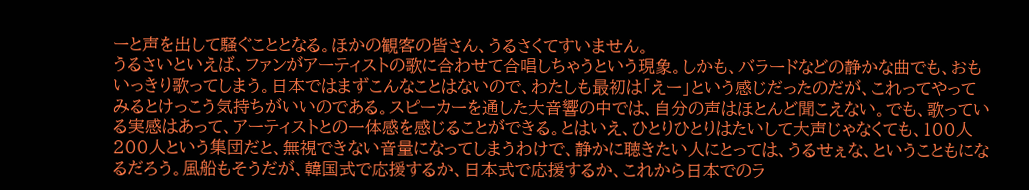ーと声を出して騒ぐこととなる。ほかの観客の皆さん、うるさくてすいません。
うるさいといえば、ファンがアーティストの歌に合わせて合唱しちゃうという現象。しかも、バラードなどの静かな曲でも、おもいっきり歌ってしまう。日本ではまずこんなことはないので、わたしも最初は「えー」という感じだったのだが、これってやってみるとけっこう気持ちがいいのである。スピーカーを通した大音響の中では、自分の声はほとんど聞こえない。でも、歌っている実感はあって、アーティストとの一体感を感じることができる。とはいえ、ひとりひとりはたいして大声じゃなくても、100人200人という集団だと、無視できない音量になってしまうわけで、静かに聴きたい人にとっては、うるせぇな、ということもになるだろう。風船もそうだが、韓国式で応援するか、日本式で応援するか、これから日本でのラ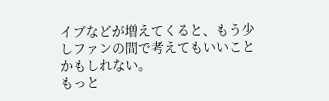イブなどが増えてくると、もう少しファンの間で考えてもいいことかもしれない。
もっと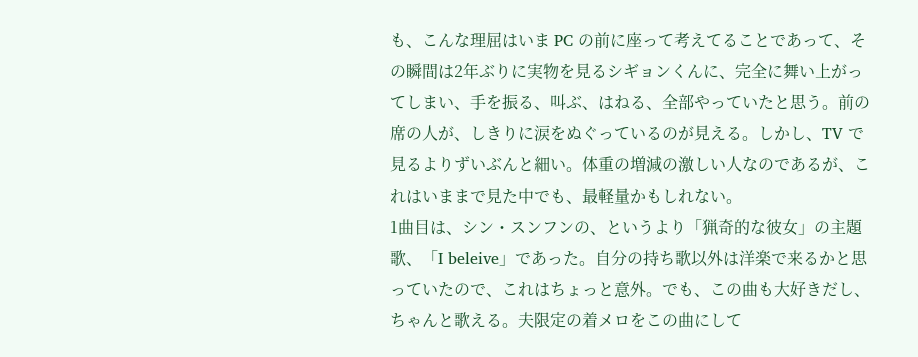も、こんな理屈はいま PC の前に座って考えてることであって、その瞬間は2年ぶりに実物を見るシギョンくんに、完全に舞い上がってしまい、手を振る、叫ぶ、はねる、全部やっていたと思う。前の席の人が、しきりに涙をぬぐっているのが見える。しかし、TV で見るよりずいぶんと細い。体重の増減の激しい人なのであるが、これはいままで見た中でも、最軽量かもしれない。
1曲目は、シン・スンフンの、というより「猟奇的な彼女」の主題歌、「I beleive」であった。自分の持ち歌以外は洋楽で来るかと思っていたので、これはちょっと意外。でも、この曲も大好きだし、ちゃんと歌える。夫限定の着メロをこの曲にして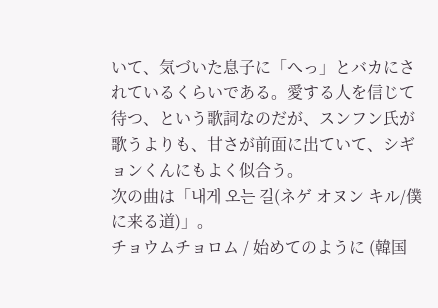いて、気づいた息子に「へっ」とバカにされているくらいである。愛する人を信じて待つ、という歌詞なのだが、スンフン氏が歌うよりも、甘さが前面に出ていて、シギョンくんにもよく似合う。
次の曲は「내게 오는 길(ネゲ オヌン キル/僕に来る道)」。
チョウムチョロム / 始めてのように (韓国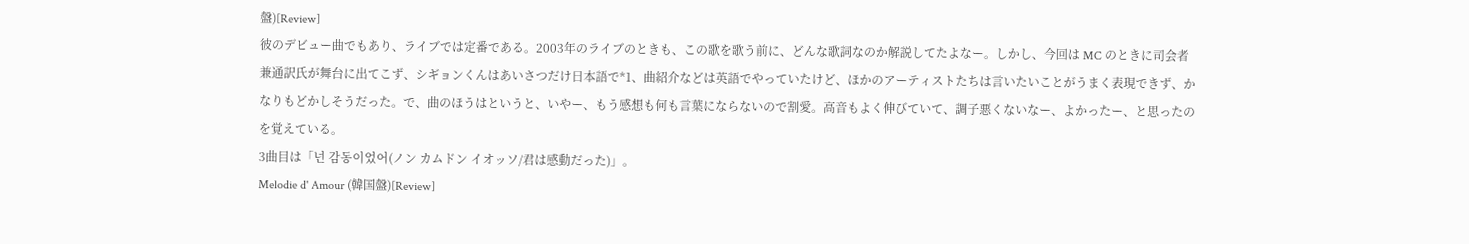盤)[Review]
彼のデビュー曲でもあり、ライブでは定番である。2003年のライブのときも、この歌を歌う前に、どんな歌詞なのか解説してたよなー。しかし、今回は MC のときに司会者兼通訳氏が舞台に出てこず、シギョンくんはあいさつだけ日本語で*1、曲紹介などは英語でやっていたけど、ほかのアーティストたちは言いたいことがうまく表現できず、かなりもどかしそうだった。で、曲のほうはというと、いやー、もう感想も何も言葉にならないので割愛。高音もよく伸びていて、調子悪くないなー、よかったー、と思ったのを覚えている。
3曲目は「넌 감동이었어(ノン カムドン イオッソ/君は感動だった)」。
Melodie d' Amour (韓国盤)[Review]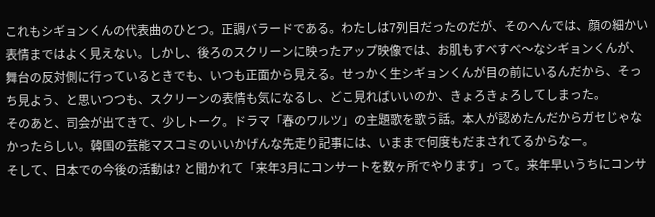これもシギョンくんの代表曲のひとつ。正調バラードである。わたしは7列目だったのだが、そのへんでは、顔の細かい表情まではよく見えない。しかし、後ろのスクリーンに映ったアップ映像では、お肌もすべすべ〜なシギョンくんが、舞台の反対側に行っているときでも、いつも正面から見える。せっかく生シギョンくんが目の前にいるんだから、そっち見よう、と思いつつも、スクリーンの表情も気になるし、どこ見ればいいのか、きょろきょろしてしまった。
そのあと、司会が出てきて、少しトーク。ドラマ「春のワルツ」の主題歌を歌う話。本人が認めたんだからガセじゃなかったらしい。韓国の芸能マスコミのいいかげんな先走り記事には、いままで何度もだまされてるからなー。
そして、日本での今後の活動は? と聞かれて「来年3月にコンサートを数ヶ所でやります」って。来年早いうちにコンサ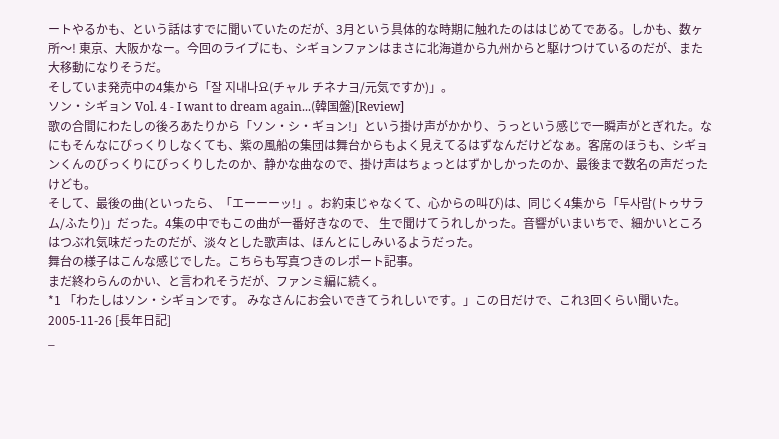ートやるかも、という話はすでに聞いていたのだが、3月という具体的な時期に触れたのははじめてである。しかも、数ヶ所〜! 東京、大阪かなー。今回のライブにも、シギョンファンはまさに北海道から九州からと駆けつけているのだが、また大移動になりそうだ。
そしていま発売中の4集から「잘 지내나요(チャル チネナヨ/元気ですか)」。
ソン・シギョン Vol. 4 - I want to dream again...(韓国盤)[Review]
歌の合間にわたしの後ろあたりから「ソン・シ・ギョン!」という掛け声がかかり、うっという感じで一瞬声がとぎれた。なにもそんなにびっくりしなくても、紫の風船の集団は舞台からもよく見えてるはずなんだけどなぁ。客席のほうも、シギョンくんのびっくりにびっくりしたのか、静かな曲なので、掛け声はちょっとはずかしかったのか、最後まで数名の声だったけども。
そして、最後の曲(といったら、「エーーーッ!」。お約束じゃなくて、心からの叫び)は、同じく4集から「두사람(トゥサラム/ふたり)」だった。4集の中でもこの曲が一番好きなので、 生で聞けてうれしかった。音響がいまいちで、細かいところはつぶれ気味だったのだが、淡々とした歌声は、ほんとにしみいるようだった。
舞台の様子はこんな感じでした。こちらも写真つきのレポート記事。
まだ終わらんのかい、と言われそうだが、ファンミ編に続く。
*1 「わたしはソン・シギョンです。 みなさんにお会いできてうれしいです。」この日だけで、これ3回くらい聞いた。
2005-11-26 [長年日記]
_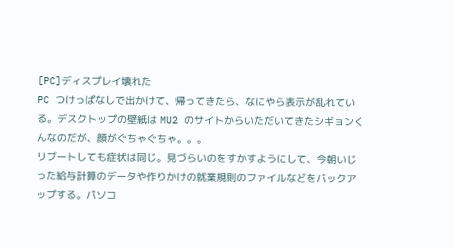[PC]ディスプレイ壊れた
PC つけっぱなしで出かけて、帰ってきたら、なにやら表示が乱れている。デスクトップの壁紙は MU2 のサイトからいただいてきたシギョンくんなのだが、顔がぐちゃぐちゃ。。。
リブートしても症状は同じ。見づらいのをすかすようにして、今朝いじった給与計算のデータや作りかけの就業規則のファイルなどをバックアップする。パソコ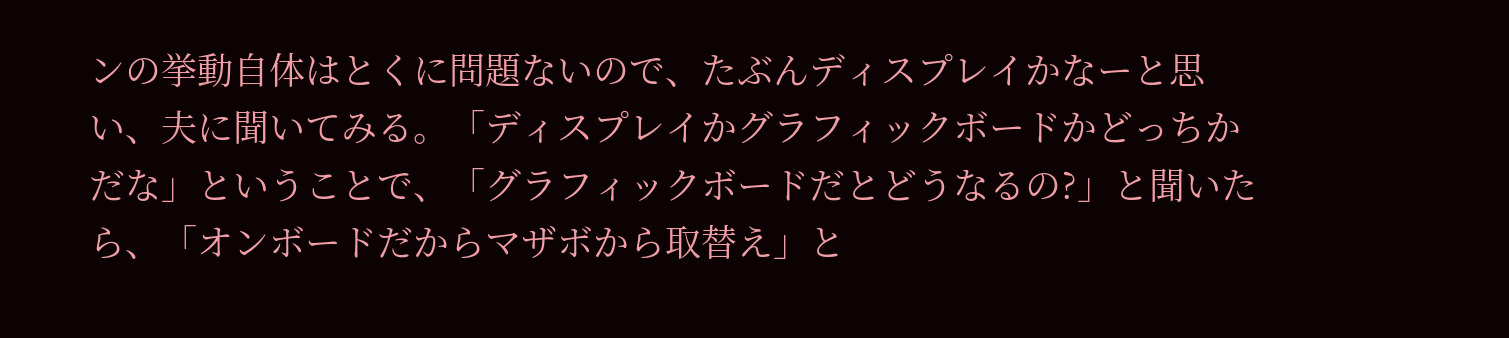ンの挙動自体はとくに問題ないので、たぶんディスプレイかなーと思い、夫に聞いてみる。「ディスプレイかグラフィックボードかどっちかだな」ということで、「グラフィックボードだとどうなるの?」と聞いたら、「オンボードだからマザボから取替え」と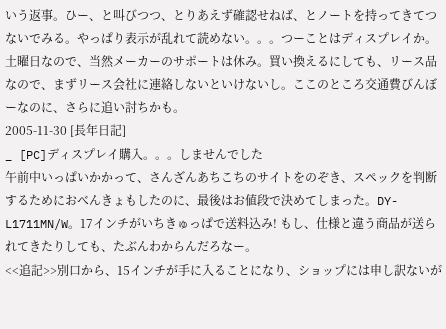いう返事。ひー、と叫びつつ、とりあえず確認せねば、とノートを持ってきてつないでみる。やっぱり表示が乱れて読めない。。。つーことはディスプレイか。
土曜日なので、当然メーカーのサポートは休み。買い換えるにしても、リース品なので、まずリース会社に連絡しないといけないし。ここのところ交通費びんぼーなのに、さらに追い討ちかも。
2005-11-30 [長年日記]
_ [PC]ディスプレイ購入。。。しませんでした
午前中いっぱいかかって、さんざんあちこちのサイトをのぞき、スペックを判断するためにおべんきょもしたのに、最後はお値段で決めてしまった。DY-L1711MN/W。17インチがいちきゅっぱで送料込み! もし、仕様と違う商品が送られてきたりしても、たぶんわからんだろなー。
<<追記>>別口から、15インチが手に入ることになり、ショップには申し訳ないが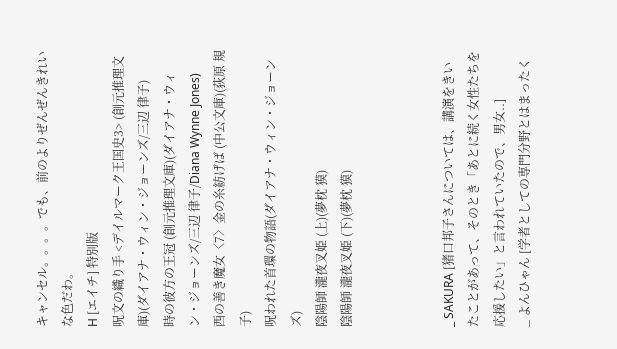キャンセル。。。。でも、前のよりぜんぜんきれいな色だわ。
H [エイチ] 特別版
呪文の織り手 <デイルマーク王国史3> (創元推理文庫)(ダイアナ・ウィン・ジョーンズ/三辺 律子)
時の彼方の王冠 (創元推理文庫)(ダイアナ・ウィン・ジョーンズ/三辺 律子/Diana Wynne Jones)
西の善き魔女〈7〉金の糸紡げば (中公文庫)(荻原 規子)
呪われた首環の物語(ダイアナ・ウィン・ジョーンズ)
陰陽師 瀧夜叉姫 (上)(夢枕 獏)
陰陽師 瀧夜叉姫 (下)(夢枕 獏)



_ SAKURA [猪口邦子さんについては、講演をきいたことがあって、そのとき「あとに続く女性たちを応援したい」と言われていたので、男女..]
_ よんひゃん [学者としての専門分野とはまったく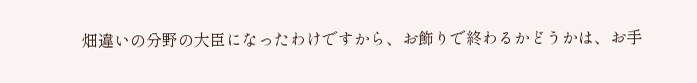畑違いの分野の大臣になったわけですから、お飾りで終わるかどうかは、お手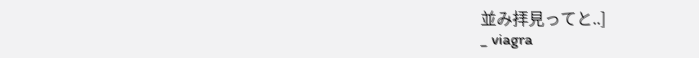並み拝見ってと..]
_ viagra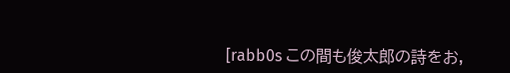[rabb0s この間も俊太郎の詩をお,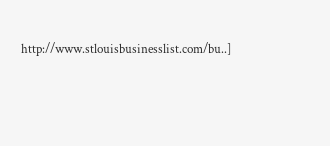http://www.stlouisbusinesslist.com/bu..]